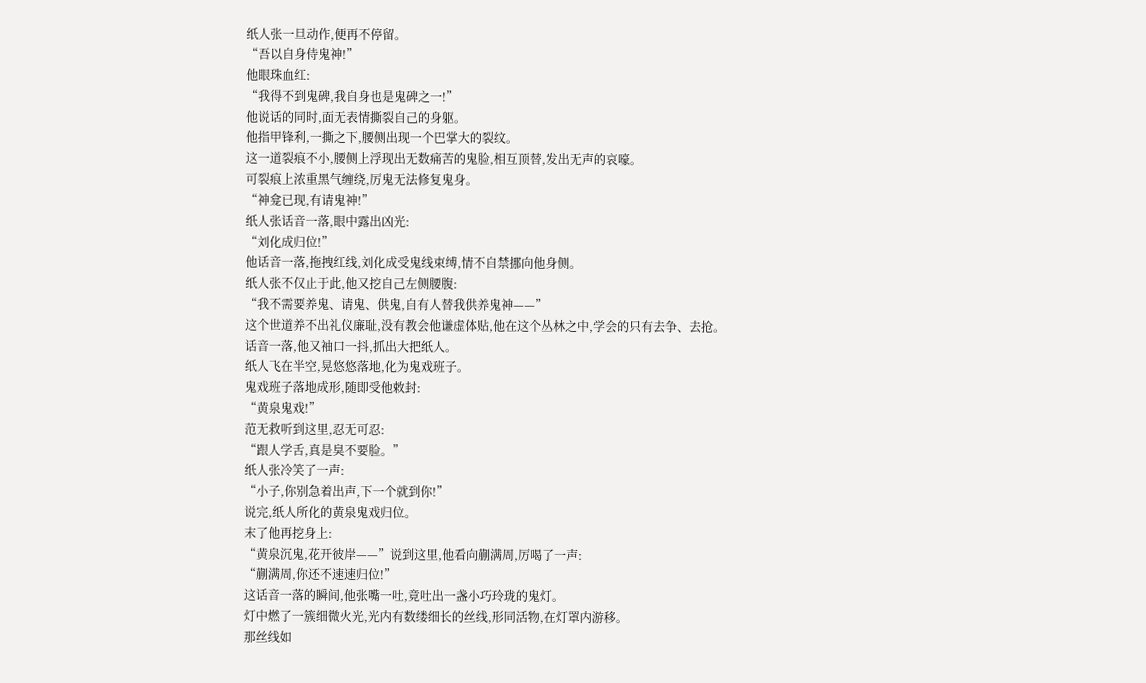纸人张一旦动作,便再不停留。
“吾以自身侍鬼神!”
他眼珠血红:
“我得不到鬼碑,我自身也是鬼碑之一!”
他说话的同时,面无表情撕裂自己的身躯。
他指甲锋利,一撕之下,腰侧出现一个巴掌大的裂纹。
这一道裂痕不小,腰侧上浮现出无数痛苦的鬼脸,相互顶替,发出无声的哀嚎。
可裂痕上浓重黑气缠绕,厉鬼无法修复鬼身。
“神龛已现,有请鬼神!”
纸人张话音一落,眼中露出凶光:
“刘化成归位!”
他话音一落,拖拽红线,刘化成受鬼线束缚,情不自禁挪向他身侧。
纸人张不仅止于此,他又挖自己左侧腰腹:
“我不需要养鬼、请鬼、供鬼,自有人替我供养鬼神——”
这个世道养不出礼仪廉耻,没有教会他谦虚体贴,他在这个丛林之中,学会的只有去争、去抢。
话音一落,他又袖口一抖,抓出大把纸人。
纸人飞在半空,晃悠悠落地,化为鬼戏班子。
鬼戏班子落地成形,随即受他敕封:
“黄泉鬼戏!”
范无救听到这里,忍无可忍:
“跟人学舌,真是臭不要脸。”
纸人张冷笑了一声:
“小子,你别急着出声,下一个就到你!”
说完,纸人所化的黄泉鬼戏归位。
末了他再挖身上:
“黄泉沉鬼,花开彼岸——”说到这里,他看向蒯满周,厉喝了一声:
“蒯满周,你还不速速归位!”
这话音一落的瞬间,他张嘴一吐,竟吐出一盏小巧玲珑的鬼灯。
灯中燃了一簇细微火光,光内有数缕细长的丝线,形同活物,在灯罩内游移。
那丝线如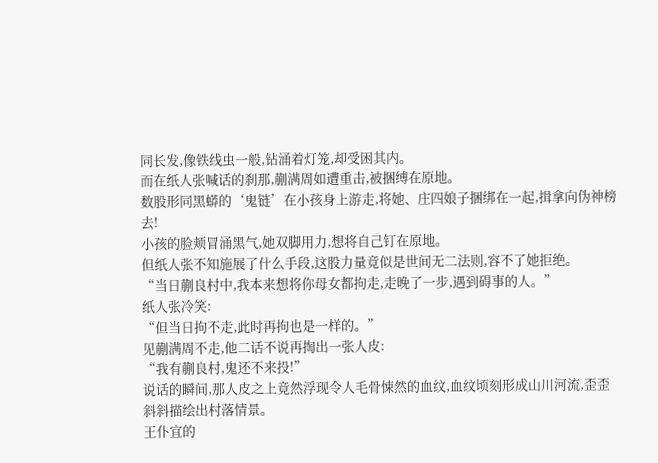同长发,像铁线虫一般,钻涌着灯笼,却受困其内。
而在纸人张喊话的刹那,蒯满周如遭重击,被捆缚在原地。
数股形同黑蟒的‘鬼链’在小孩身上游走,将她、庄四娘子捆绑在一起,揖拿向伪神榜去!
小孩的脸颊冒涌黑气,她双脚用力,想将自己钉在原地。
但纸人张不知施展了什么手段,这股力量竟似是世间无二法则,容不了她拒绝。
“当日蒯良村中,我本来想将你母女都拘走,走晚了一步,遇到碍事的人。”
纸人张冷笑:
“但当日拘不走,此时再拘也是一样的。”
见蒯满周不走,他二话不说再掏出一张人皮:
“我有蒯良村,鬼还不来投!”
说话的瞬间,那人皮之上竟然浮现令人毛骨悚然的血纹,血纹顷刻形成山川河流,歪歪斜斜描绘出村落情景。
王仆宜的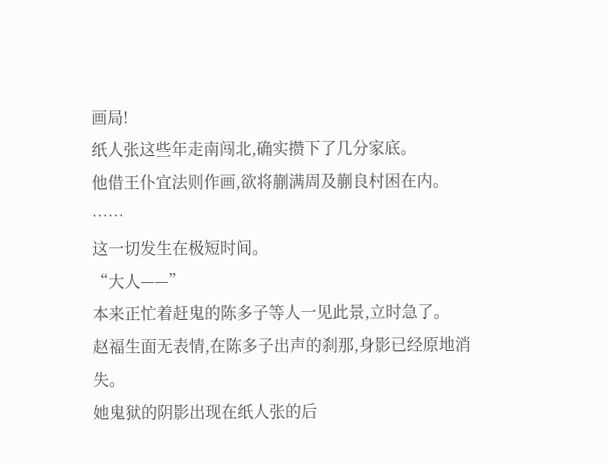画局!
纸人张这些年走南闯北,确实攒下了几分家底。
他借王仆宜法则作画,欲将蒯满周及蒯良村困在内。
……
这一切发生在极短时间。
“大人——”
本来正忙着赶鬼的陈多子等人一见此景,立时急了。
赵福生面无表情,在陈多子出声的刹那,身影已经原地消失。
她鬼狱的阴影出现在纸人张的后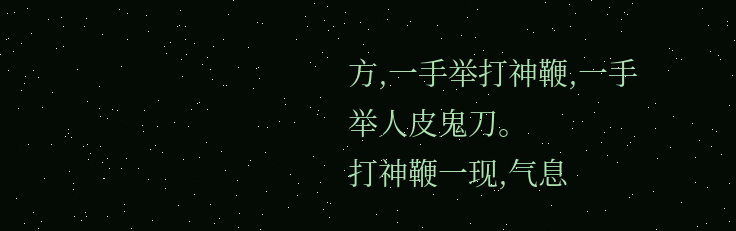方,一手举打神鞭,一手举人皮鬼刀。
打神鞭一现,气息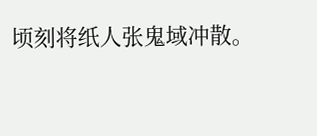顷刻将纸人张鬼域冲散。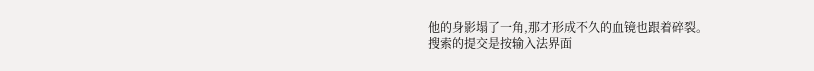他的身影塌了一角,那才形成不久的血镜也跟着碎裂。
搜索的提交是按输入法界面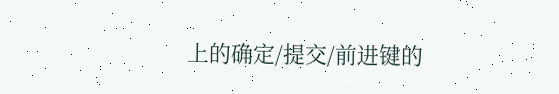上的确定/提交/前进键的